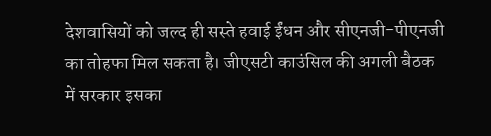देशवासियों को जल्द ही सस्ते हवाई ईंधन और सीएनजी-पीएनजी का तोहफा मिल सकता है। जीएसटी काउंसिल की अगली बैठक में सरकार इसका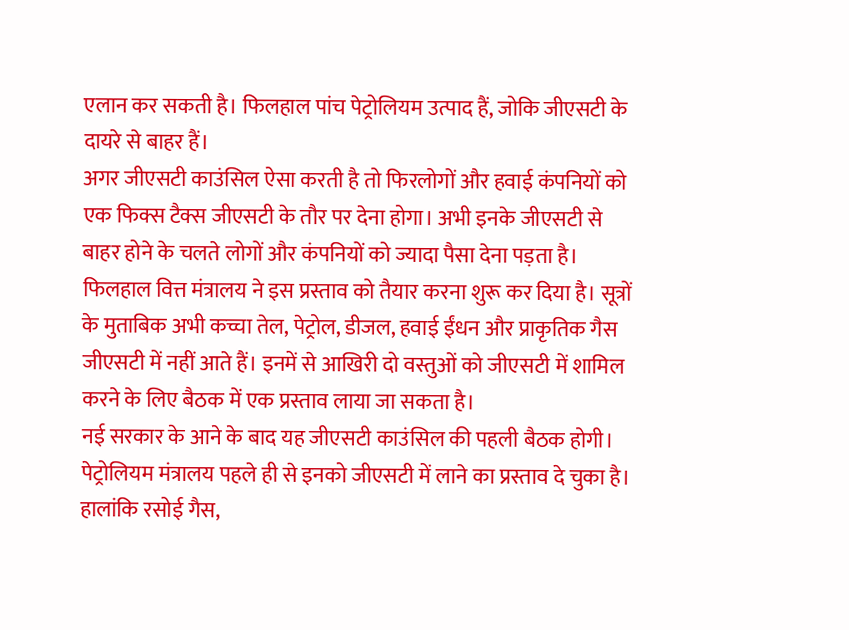एलान कर सकती है। फिलहाल पांच पेट्रोलियम उत्पाद हैं, जोकि जीएसटी के दायरे से बाहर हैं।
अगर जीएसटी काउंसिल ऐसा करती है तो फिरलोगों और हवाई कंपनियों को एक फिक्स टैक्स जीएसटी के तौर पर देना होगा। अभी इनके जीएसटी से बाहर होने के चलते लोगों और कंपनियों को ज्यादा पैसा देना पड़ता है।
फिलहाल वित्त मंत्रालय ने इस प्रस्ताव को तैयार करना शुरू कर दिया है। सूत्रों के मुताबिक अभी कच्चा तेल, पेट्रोल, डीजल, हवाई ईंधन और प्राकृतिक गैस जीएसटी में नहीं आते हैं। इनमें से आखिरी दो वस्तुओं को जीएसटी में शामिल करने के लिए बैठक में एक प्रस्ताव लाया जा सकता है।
नई सरकार के आने के बाद यह जीएसटी काउंसिल की पहली बैठक होगी। पेट्रोलियम मंत्रालय पहले ही से इनको जीएसटी में लाने का प्रस्ताव दे चुका है। हालांकि रसोई गैस,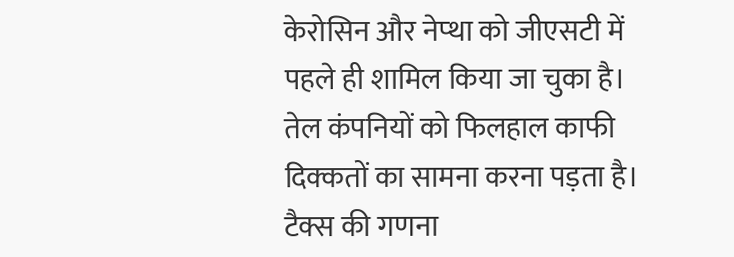केरोसिन और नेप्था को जीएसटी में पहले ही शामिल किया जा चुका है।
तेल कंपनियों को फिलहाल काफी दिक्कतों का सामना करना पड़ता है। टैक्स की गणना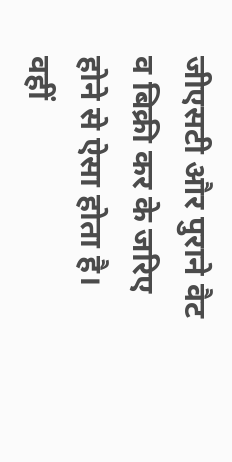जीएसटी और पुराने वैट व बिक्री कर के जरिए होने से ऐसा होता है। वहीं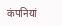कंपनियां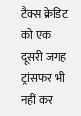टैक्स क्रेडिट को एक दूसरी जगह ट्रांसफर भी नहीं कर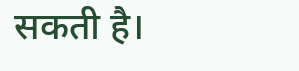सकती है।